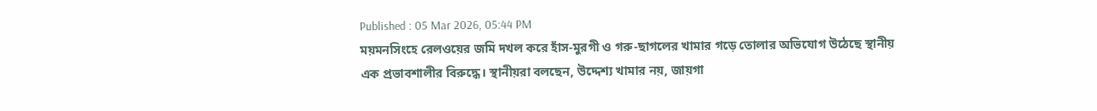Published : 05 Mar 2026, 05:44 PM
ময়মনসিংহে রেলওয়ের জমি দখল করে হাঁস-মুরগী ও গরু-ছাগলের খামার গড়ে তোলার অভিযোগ উঠেছে স্থানীয় এক প্রভাবশালীর বিরুদ্ধে। স্থানীয়রা বলছেন, উদ্দেশ্য খামার নয়, জায়গা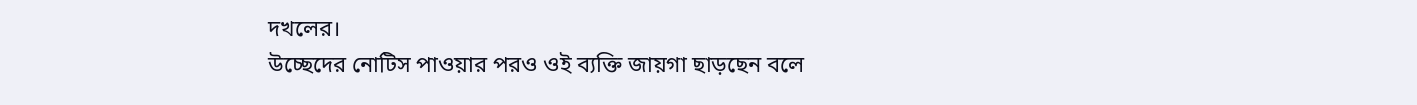দখলের।
উচ্ছেদের নোটিস পাওয়ার পরও ওই ব্যক্তি জায়গা ছাড়ছেন বলে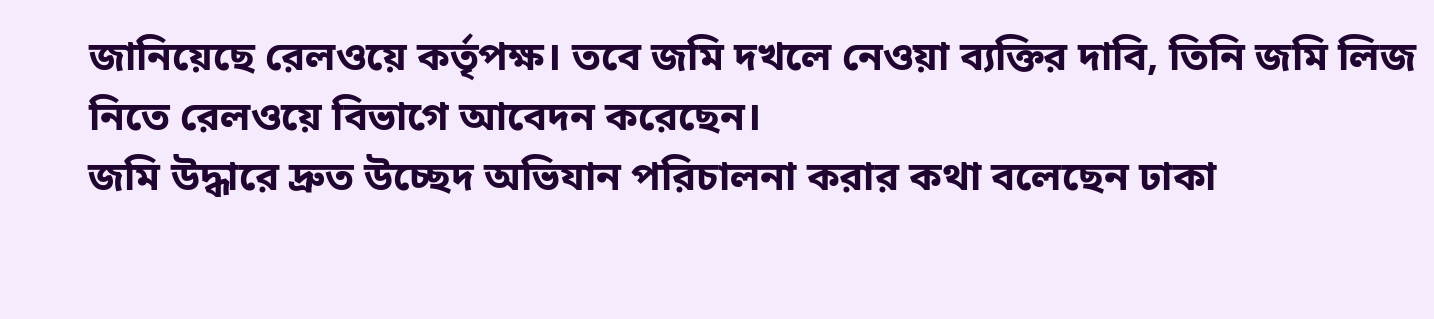জানিয়েছে রেলওয়ে কর্তৃপক্ষ। তবে জমি দখলে নেওয়া ব্যক্তির দাবি, তিনি জমি লিজ নিতে রেলওয়ে বিভাগে আবেদন করেছেন।
জমি উদ্ধারে দ্রুত উচ্ছেদ অভিযান পরিচালনা করার কথা বলেছেন ঢাকা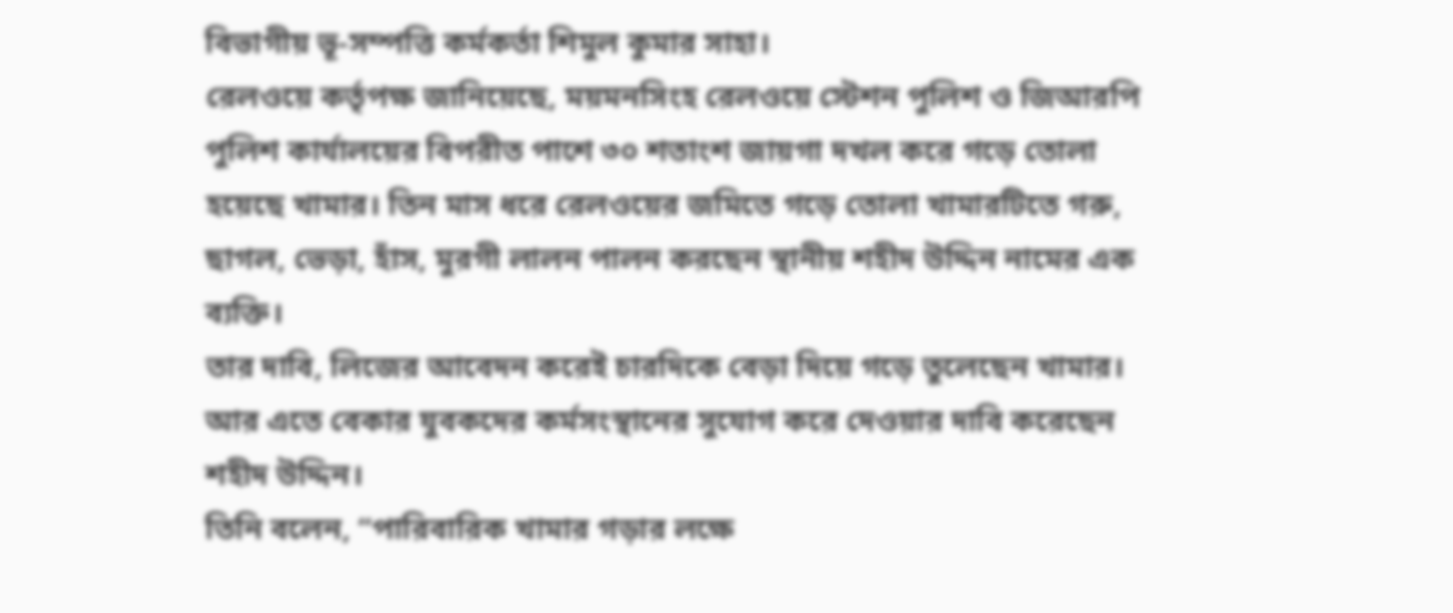বিভাগীয় ভূ-সম্পত্তি কর্মকর্তা শিমুল কুমার সাহা।
রেলওয়ে কর্তৃপক্ষ জানিয়েছে, ময়মনসিংহ রেলওয়ে স্টেশন পুলিশ ও জিআরপি পুলিশ কার্যালয়ের বিপরীত পাশে ৩০ শতাংশ জায়গা দখল করে গড়ে তোলা হয়েছে খামার। তিন মাস ধরে রেলওয়ের জমিতে গড়ে তোলা খামারটিতে গরু, ছাগল, ভেড়া, হাঁস, মুরগী লালন পালন করছেন স্থানীয় শহীদ উদ্দিন নামের এক ব্যক্তি।
তার দাবি, লিজের আবেদন করেই চারদিকে বেড়া দিয়ে গড়ে তুলেছেন খামার। আর এতে বেকার যুবকদের কর্মসংস্থানের সুযোগ করে দেওয়ার দাবি করেছেন শহীদ উদ্দিন।
তিনি বলেন, “পারিবারিক খামার গড়ার লক্ষে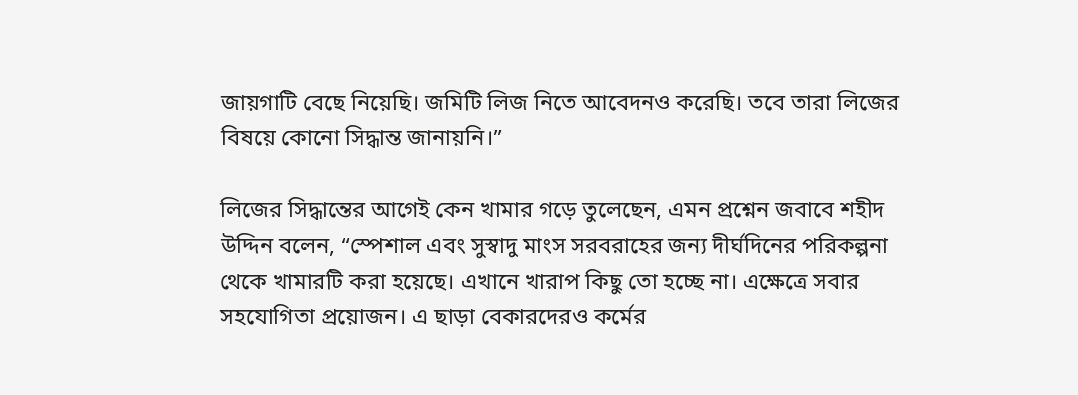জায়গাটি বেছে নিয়েছি। জমিটি লিজ নিতে আবেদনও করেছি। তবে তারা লিজের বিষয়ে কোনো সিদ্ধান্ত জানায়নি।”

লিজের সিদ্ধান্তের আগেই কেন খামার গড়ে তুলেছেন, এমন প্রশ্নেন জবাবে শহীদ উদ্দিন বলেন, “স্পেশাল এবং সুস্বাদু মাংস সরবরাহের জন্য দীর্ঘদিনের পরিকল্পনা থেকে খামারটি করা হয়েছে। এখানে খারাপ কিছু তো হচ্ছে না। এক্ষেত্রে সবার সহযোগিতা প্রয়োজন। এ ছাড়া বেকারদেরও কর্মের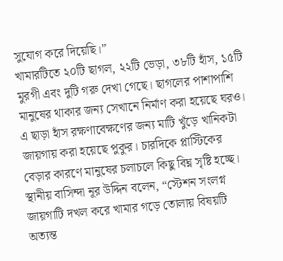সুযোগ করে দিয়েছি।”
খামারটিতে ২০টি ছাগল, ২২টি ভেড়া, ৩৮টি হাঁস, ১৫টি মুরগী এবং দুটি গরু দেখা গেছে। ছাগলের পাশাপাশি মানুষের থাকার জন্য সেখানে নির্মাণ করা হয়েছে ঘরও। এ ছাড়া হাঁস রক্ষণাবেক্ষণের জন্য মাটি খুঁড়ে খানিকটা জায়গায় করা হয়েছে পুকুর। চারদিকে প্লাস্টিকের বেড়ার কারণে মানুষের চলাচলে কিছু বিঘ্ন সৃষ্টি হচ্ছে।
স্থানীয় বাসিন্দা নূর উদ্দিন বলেন, “স্টেশন সংলগ্ন জায়গাটি দখল করে খামার গড়ে তোলায় বিষয়টি অত্যন্ত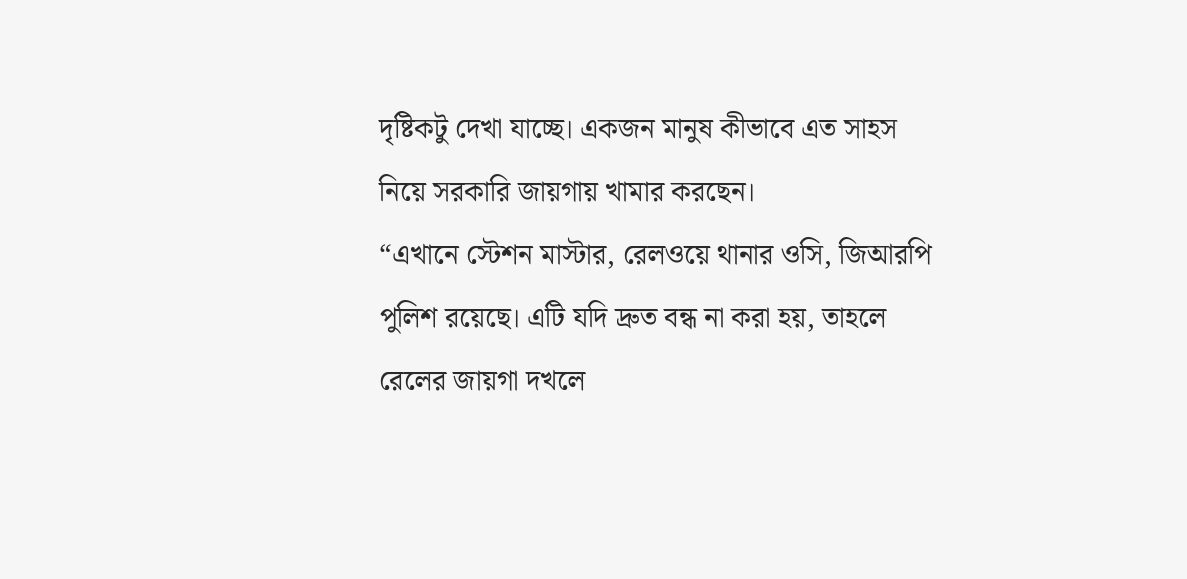দৃষ্টিকটু দেখা যাচ্ছে। একজন মানুষ কীভাবে এত সাহস নিয়ে সরকারি জায়গায় খামার করছেন।
“এখানে স্টেশন মাস্টার, রেলওয়ে থানার ওসি, জিআরপি পুলিশ রয়েছে। এটি যদি দ্রুত বন্ধ না করা হয়, তাহলে রেলের জায়গা দখলে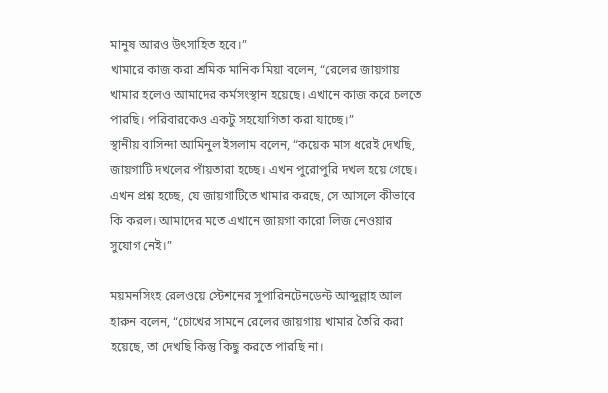মানুষ আরও উৎসাহিত হবে।”
খামারে কাজ করা শ্রমিক মানিক মিয়া বলেন, “রেলের জায়গায় খামার হলেও আমাদের কর্মসংস্থান হয়েছে। এখানে কাজ করে চলতে পারছি। পরিবারকেও একটু সহযোগিতা করা যাচ্ছে।”
স্থানীয় বাসিন্দা আমিনুল ইসলাম বলেন, “কয়েক মাস ধরেই দেখছি, জায়গাটি দখলের পাঁয়তারা হচ্ছে। এখন পুরোপুরি দখল হয়ে গেছে। এখন প্রশ্ন হচ্ছে, যে জায়গাটিতে খামার করছে, সে আসলে কীভাবে কি করল। আমাদের মতে এখানে জায়গা কারো লিজ নেওয়ার সুযোগ নেই।”

ময়মনসিংহ রেলওয়ে স্টেশনের সুপারিনটেনডেন্ট আব্দুল্লাহ আল হারুন বলেন, “চোখের সামনে রেলের জায়গায় খামার তৈরি করা হয়েছে, তা দেখছি কিন্তু কিছু করতে পারছি না।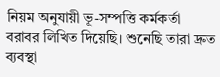নিয়ম অনুযায়ী ভূ-সম্পত্তি কর্মকর্তা বরাবর লিখিত দিয়েছি। শুনেছি তারা দ্রুত ব্যবস্থা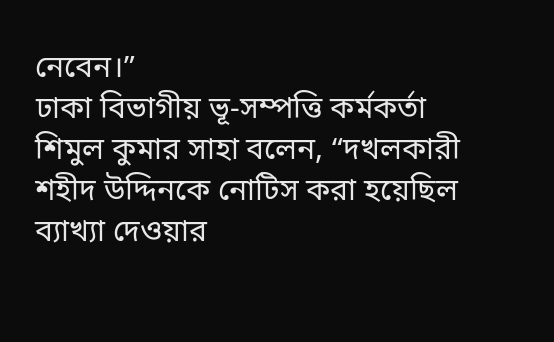নেবেন।”
ঢাকা বিভাগীয় ভূ-সম্পত্তি কর্মকর্তা শিমুল কুমার সাহা বলেন, “দখলকারী শহীদ উদ্দিনকে নোটিস করা হয়েছিল ব্যাখ্যা দেওয়ার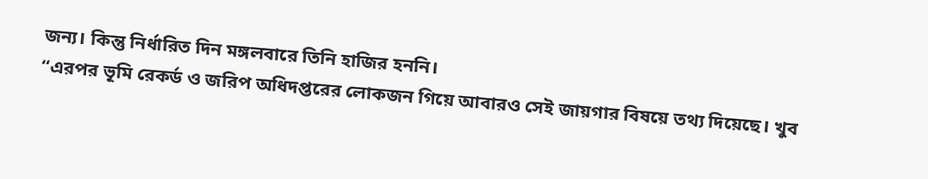জন্য। কিন্তু নির্ধারিত দিন মঙ্গলবারে তিনি হাজির হননি।
“এরপর ভূমি রেকর্ড ও জরিপ অধিদপ্তরের লোকজন গিয়ে আবারও সেই জায়গার বিষয়ে তথ্য দিয়েছে। খুব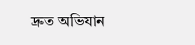দ্রুত অভিযান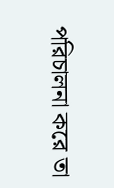পরিচালনা করে তা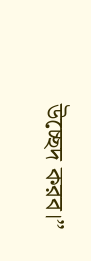উচ্ছেদ করব।”